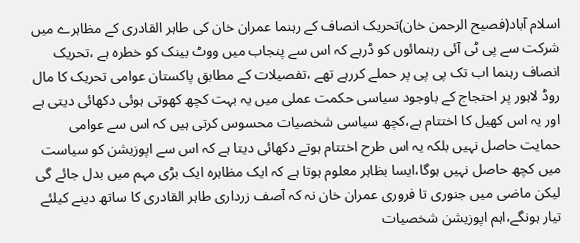اسلام آباد(فصیح الرحمن خان)تحریک انصاف کے رہنما عمران خان کی طاہر القادری کے مظاہرے میں شرکت سے پی ٹی آئی رہنمائوں کو ڈرہے کہ اس سے پنجاب میں ووٹ بینک کو خطرہ ہے ،تحریک انصاف رہنما اب تک پی پی پر حملے کررہے تھے ،تفصیلات کے مطابق پاکستان عوامی تحریک کا مال روڈ لاہور پر احتجاج کے باوجود سیاسی حکمت عملی میں یہ بہت کچھ کھوتی ہوئی دکھائی دیتی ہے اور یہ اس کھیل کا اختتام ہے،کچھ سیاسی شخصیات محسوس کرتی ہیں کہ اس سے عوامی حمایت حاصل نہیں بلکہ یہ اس طرح اختتام ہوتے دکھائی دیتا ہے کہ اس سے اپوزیشن کو سیاست میں کچھ حاصل نہیں ہوگا،ایسا بظاہر معلوم ہوتا ہے کہ ایک مظاہرہ ایک بڑی مہم میں بدل جائے گی لیکن ماضی میں جنوری تا فروری عمران خان نہ کہ آصف زرداری طاہر القادری کا ساتھ دینے کیلئے تیار ہونگے،اہم اپوزیشن شخصیات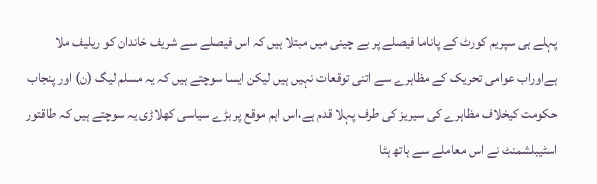پہلے ہی سپریم کورٹ کے پاناما فیصلے پر بے چینی میں مبتلا ہیں کہ اس فیصلے سے شریف خاندان کو ریلیف ملا ہےاوراب عوامی تحریک کے مظاہرے سے اتنی توقعات نہیں ہیں لیکن ایسا سوچتے ہیں کہ یہ مسلم لیگ (ن) اور پنجاب حکومت کیخلاف مظاہرے کی سیریز کی طرف پہلا قدم ہے،اس اہم موقع پر بڑے سیاسی کھلاڑی یہ سوچتے ہیں کہ طاقتور اسٹیبلشمنٹ نے اس معاملے سے ہاتھ ہٹا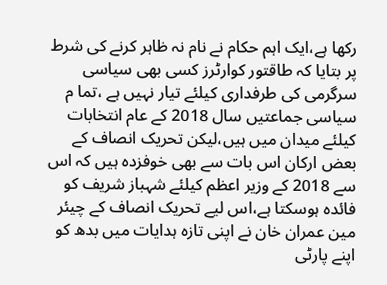رکھا ہے،ایک اہم حکام نے نام نہ ظاہر کرنے کی شرط پر بتایا کہ طاقتور کوارٹرز کسی بھی سیاسی سرگرمی کی طرفداری کیلئے تیار نہیں ہے ،تما م سیاسی جماعتیں سال 2018 کے عام انتخابات کیلئے میدان میں ہیں،لیکن تحریک انصاف کے بعض ارکان اس بات سے بھی خوفزدہ ہیں کہ اس سے 2018 کے وزیر اعظم کیلئے شہباز شریف کو فائدہ ہوسکتا ہے،اس لیے تحریک انصاف کے چیئر مین عمران خان نے اپنی تازہ ہدایات میں بدھ کو اپنے پارٹی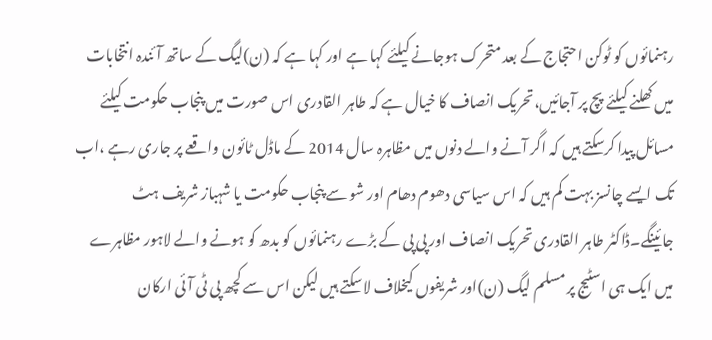رہنمائوں کو ٹوکن احتجاج کے بعد متحرک ہوجانے کیلئے کہا ہے اور کہا ہے کہ (ن)لیگ کے ساتھ آئندہ انتخابات میں کھلنے کیلئے پچ پر آجائیں،تحریک انصاف کا خیال ہے کہ طاہر القادری اس صورت میں پنجاب حکومت کیلئے مسائل پیدا کرسکتے ہیں کہ اگر آنے والے دنوں میں مظاہرہ سال 2014 کے ماڈل ٹائون واقعے پر جاری رہے ،اب تک ایسے چانسز بہت کم ہیں کہ اس سیاسی دھوم دھام اور شو سے پنجاب حکومت یا شہباز شریف ہٹ جائینگے۔ڈاکٹر طاہر القادری تحریک انصاف اور پی پی کے بڑے رہنمائوں کو بدھ کو ہونے والے لاہور مظاہرے میں ایک ہی اسٹیج پر مسلم لیگ (ن)اور شریفوں کیخلاف لاسکتے ہیں لیکن اس سے کچھ پی ٹی آئی ارکان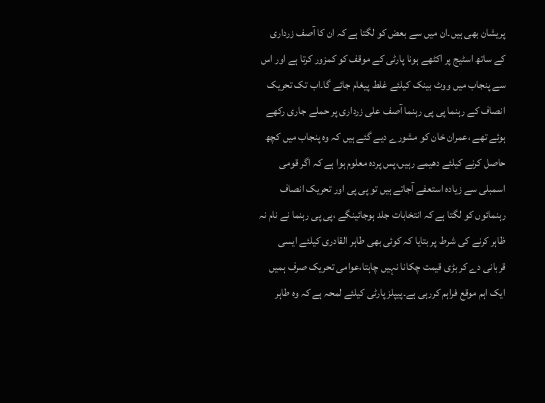پریشان بھی ہیں۔ان میں سے بعض کو لگتا ہے کہ ان کا آصف زرداری کے ساتھ اسٹیج پر اکٹھے ہونا پارٹی کے موقف کو کمزور کرتا ہے اور اس سے پنجاب میں ووٹ بینک کیلئے غلط پیغام جائے گا۔اب تک تحریک انصاف کے رہنما پی پی رہنما آصف علی زرداری پر حملے جاری رکھے ہوئے تھے ،عمران خان کو مشورے دیے گئے ہیں کہ وہ پنجاب میں کچھ حاصل کرنے کیلئے دھیمے رہیں،پس پردہ معلوم ہوا ہے کہ اگر قومی اسمبلی سے زیادہ استعفے آجاتے ہیں تو پی پی اور تحریک انصاف رہنمائوں کو لگتا ہے کہ انتخابات جلد ہوجائینگے ،پی پی رہنما نے نام نہ ظاہر کرنے کی شرط پر بتایا کہ کوئی بھی طاہر القادری کیلئے ایسی قربانی دے کر بڑی قیمت چکانا نہیں چاہتا،عوامی تحریک صرف ہمیں ایک اہم موقع فراہم کررہی ہے۔پیپلز پارٹی کیلئے لمحہ ہے کہ وہ طاہر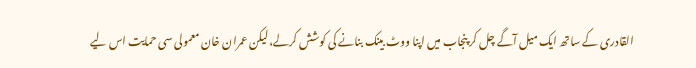القادری کے ساتھ ایک میل آگے چل کر پنجاب میں اپنا ووٹ بینک بنانے کی کوشش کرلے،لیکن عمران خان معمولی سی حمایت اس لیے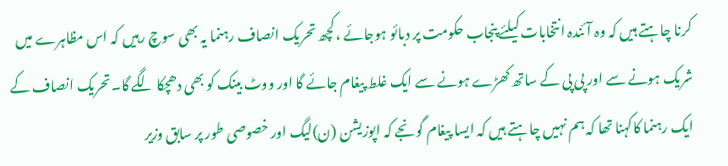کرنا چاہتے ہیں کہ وہ آئندہ انتخابات کیلئے پنجاب حکومت پر دبائو ہوجائے ،کچھ تحریک انصاف رہنما یہ بھی سوچ رہیں کہ اس مظاہرے میں شریک ہونے سے اور پی پی کے ساتھ کھڑے ہونے سے ایک غلط پیغام جائے گا اور ووٹ بینک کو بھی دھچکا لگے گا۔تحریک انصاف کے ایک رہنما کاکہنا تھا کہ ہم نہیں چاہتے ہیں کہ ایسا پیغام گونجے کہ اپوزیشن (ن)لیگ اور خصوصی طور پر سابق وزیر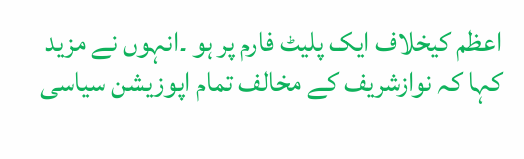اعظم کیخلاف ایک پلیٹ فارم پر ہو ۔انہوں نے مزید کہا کہ نوازشریف کے مخالف تمام اپوزیشن سیاسی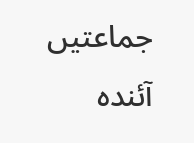جماعتیں آئندہ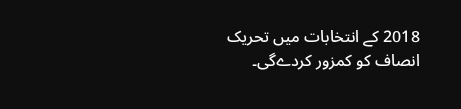2018 کے انتخابات میں تحریک انصاف کو کمزور کردےگی۔